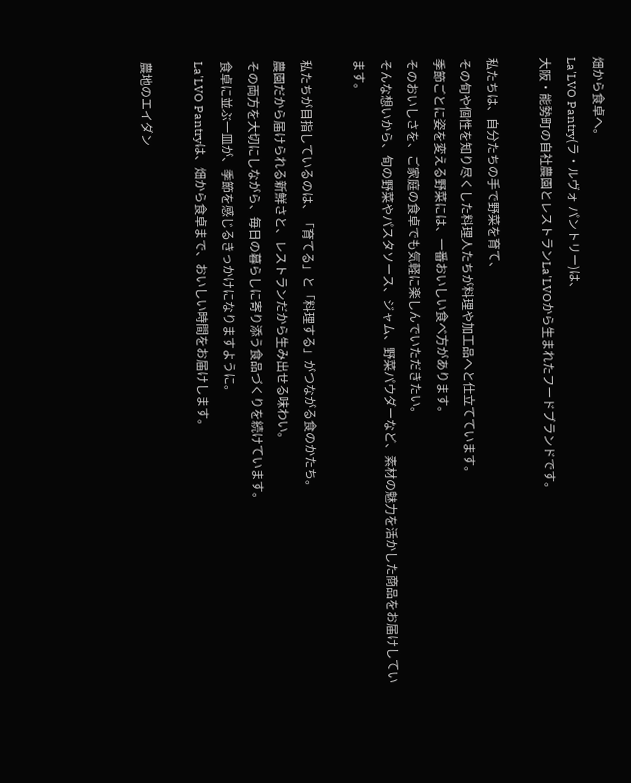畑から食卓へ。
La'LVO Pantry(ラ・ルヴォ パントリー)は、
大阪・能勢町の自社農園とレストランLa'LVOから生まれたフードブランドです。

私たちは、自分たちの手で野菜を育て、
その旬や個性を知り尽くした料理人たちが料理や加工品へと仕立てています。
季節ごとに姿を変える野菜には、一番おいしい食べ方があります。
そのおいしさを、ご家庭の食卓でも気軽に楽しんでいただきたい。
そんな想いから、旬の野菜やパスタソース、ジャム、野菜パウダーなど、素材の魅力を活かした商品をお届けしています。

私たちが目指しているのは、「育てる」と「料理する」がつながる食のかたち。
農園だから届けられる新鮮さと、レストランだから生み出せる味わい。
その両方を大切にしながら、毎日の暮らしに寄り添う食品づくりを続けています。
食卓に並ぶ一皿が、季節を感じるきっかけになりますように。
La'LVO Pantryは、畑から食卓まで、おいしい時間をお届けします。

農地のエイダン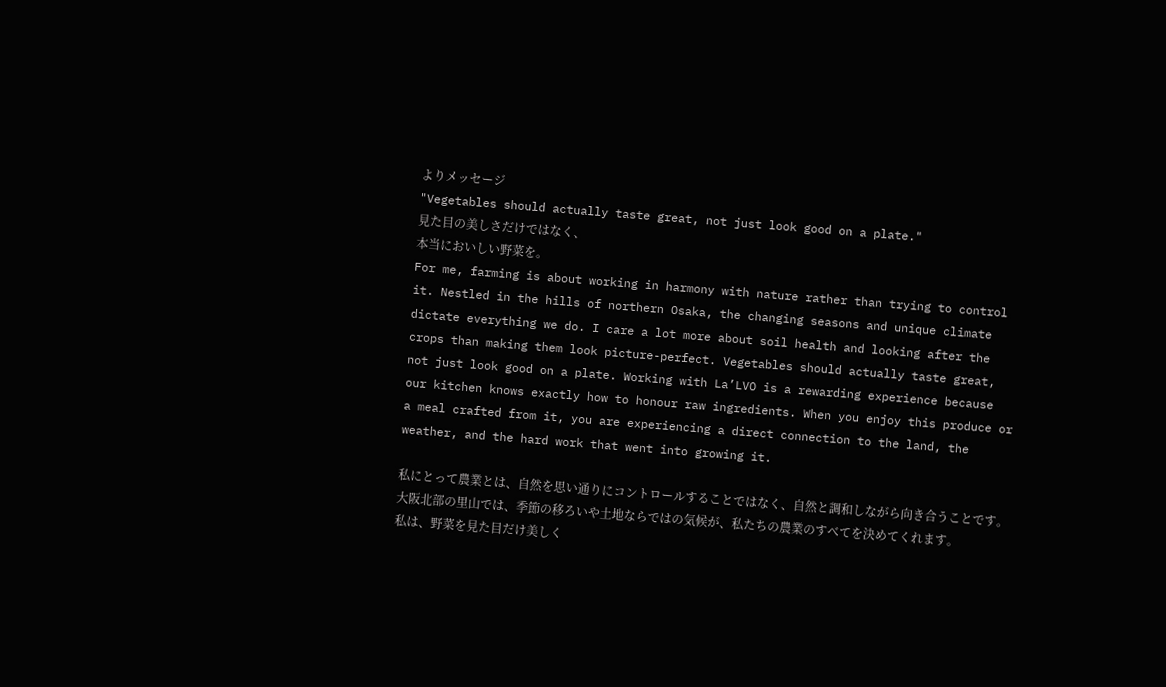よりメッセージ
"Vegetables should actually taste great, not just look good on a plate."
見た目の美しさだけではなく、
本当においしい野菜を。
For me, farming is about working in harmony with nature rather than trying to control it. Nestled in the hills of northern Osaka, the changing seasons and unique climate dictate everything we do. I care a lot more about soil health and looking after the crops than making them look picture-perfect. Vegetables should actually taste great, not just look good on a plate. Working with La’LVO is a rewarding experience because our kitchen knows exactly how to honour raw ingredients. When you enjoy this produce or a meal crafted from it, you are experiencing a direct connection to the land, the weather, and the hard work that went into growing it.

私にとって農業とは、自然を思い通りにコントロールすることではなく、自然と調和しながら向き合うことです。
大阪北部の里山では、季節の移ろいや土地ならではの気候が、私たちの農業のすべてを決めてくれます。
私は、野菜を見た目だけ美しく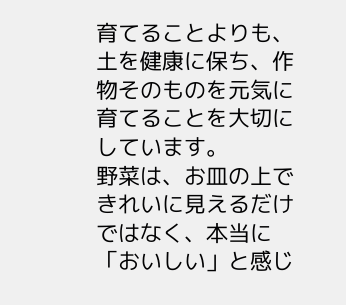育てることよりも、土を健康に保ち、作物そのものを元気に育てることを大切にしています。
野菜は、お皿の上できれいに見えるだけではなく、本当に「おいしい」と感じ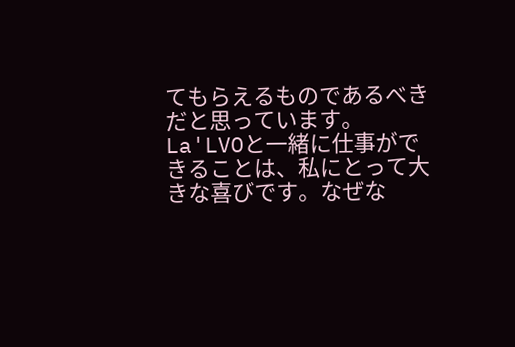てもらえるものであるべきだと思っています。
La'LVOと一緒に仕事ができることは、私にとって大きな喜びです。なぜな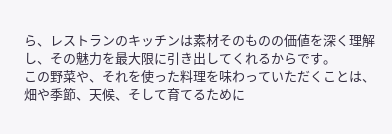ら、レストランのキッチンは素材そのものの価値を深く理解し、その魅力を最大限に引き出してくれるからです。
この野菜や、それを使った料理を味わっていただくことは、畑や季節、天候、そして育てるために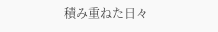積み重ねた日々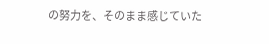の努力を、そのまま感じていた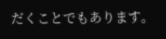だくことでもあります。